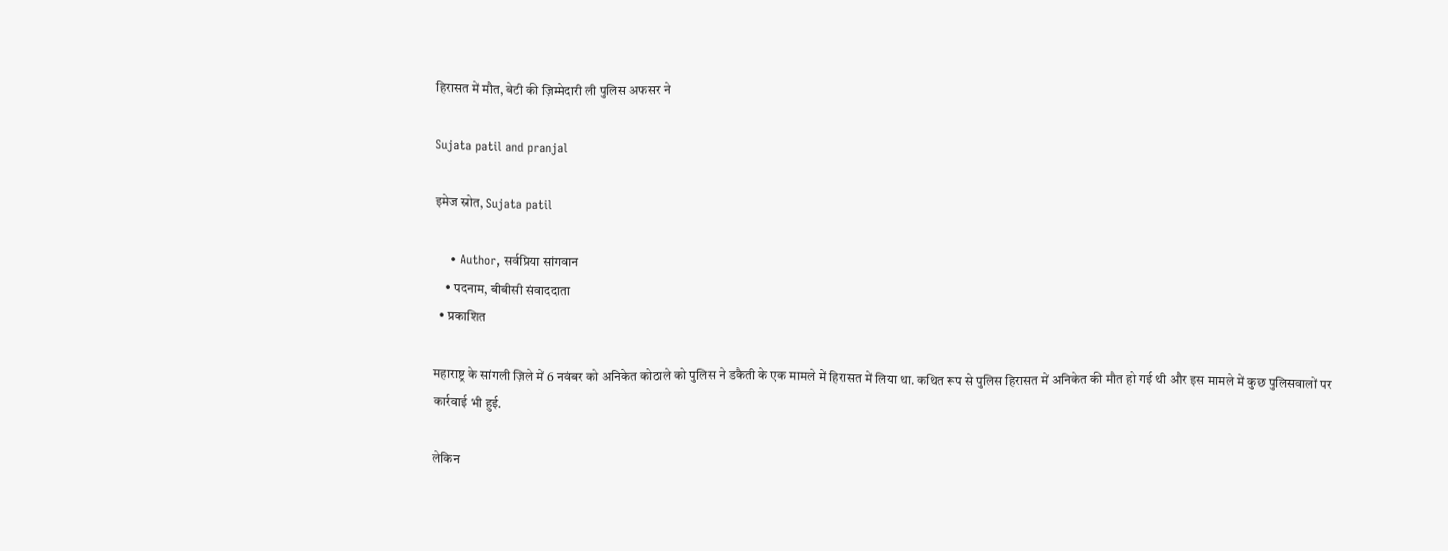हिरासत में मौत, बेटी की ज़िम्मेदारी ली पुलिस अफसर ने

Sujata patil and pranjal

इमेज स्रोत, Sujata patil

    • Author, सर्वप्रिया सांगवान
    • पदनाम, बीबीसी संवाददाता
  • प्रकाशित

महाराष्ट्र के सांगली ज़िले में 6 नवंबर को अनिकेत कोठाले को पुलिस ने डकैती के एक मामले में हिरासत में लिया था. कथित रूप से पुलिस हिरासत में अनिकेत की मौत हो गई थी और इस मामले में कुछ पुलिसवालों पर कार्रवाई भी हुई.

लेकिन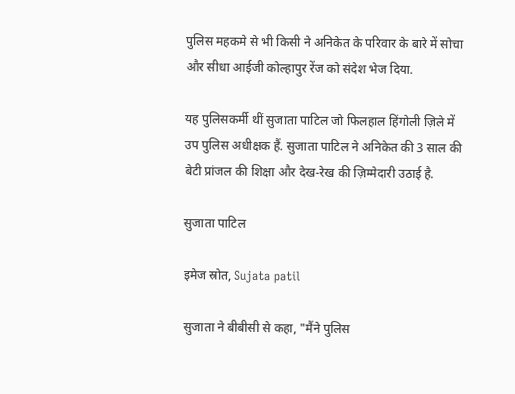पुलिस महकमे से भी किसी ने अनिकेत के परिवार के बारे में सोचा और सीधा आईजी कोल्हापुर रेंज को संदेश भेज दिया.

यह पुलिसकर्मी थीं सुजाता पाटिल जो फिलहाल हिंगोली ज़िले में उप पुलिस अधीक्षक हैं. सुजाता पाटिल ने अनिकेत की 3 साल की बेटी प्रांजल की शिक्षा और देख-रेख की ज़िम्मेदारी उठाई है.

सुजाता पाटिल

इमेज स्रोत, Sujata patil

सुजाता ने बीबीसी से कहा, "मैंने पुलिस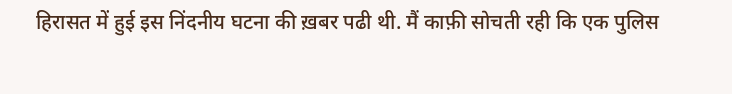हिरासत में हुई इस निंदनीय घटना की ख़बर पढी थी. मैं काफ़ी सोचती रही कि एक पुलिस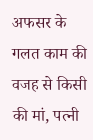अफसर के गलत काम की वजह से किसी की मां, पत्नी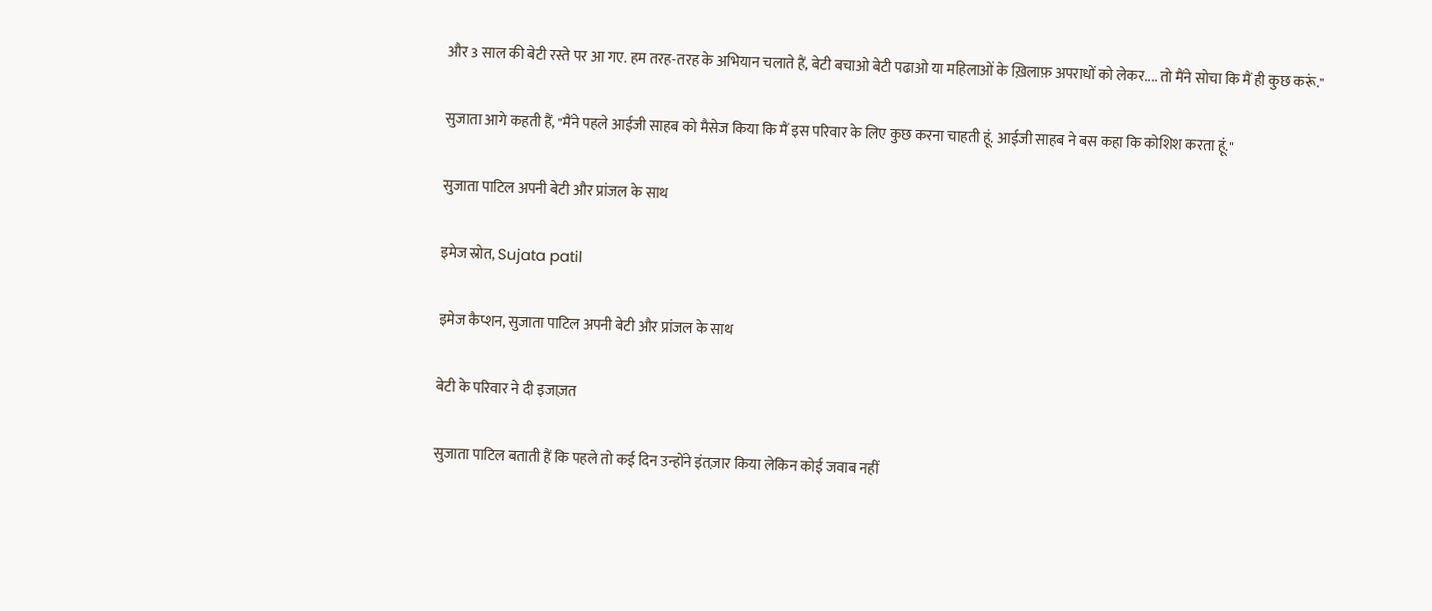और 3 साल की बेटी रस्ते पर आ गए. हम तरह-तरह के अभियान चलाते हैं, बेटी बचाओ बेटी पढाओ या महिलाओं के ख़िलाफ़ अपराधों को लेकर.... तो मैंने सोचा कि मैं ही कुछ करूं."

सुजाता आगे कहती हैं, "मैंने पहले आईजी साहब को मैसेज किया कि मैं इस परिवार के लिए कुछ करना चाहती हूं. आईजी साहब ने बस कहा कि कोशिश करता हूं."

सुजाता पाटिल अपनी बेटी और प्रांजल के साथ

इमेज स्रोत, Sujata patil

इमेज कैप्शन, सुजाता पाटिल अपनी बेटी और प्रांजल के साथ

बेटी के परिवार ने दी इजाज़त

सुजाता पाटिल बताती हैं कि पहले तो कई दिन उन्होंने इंतज़ार किया लेकिन कोई जवाब नहीं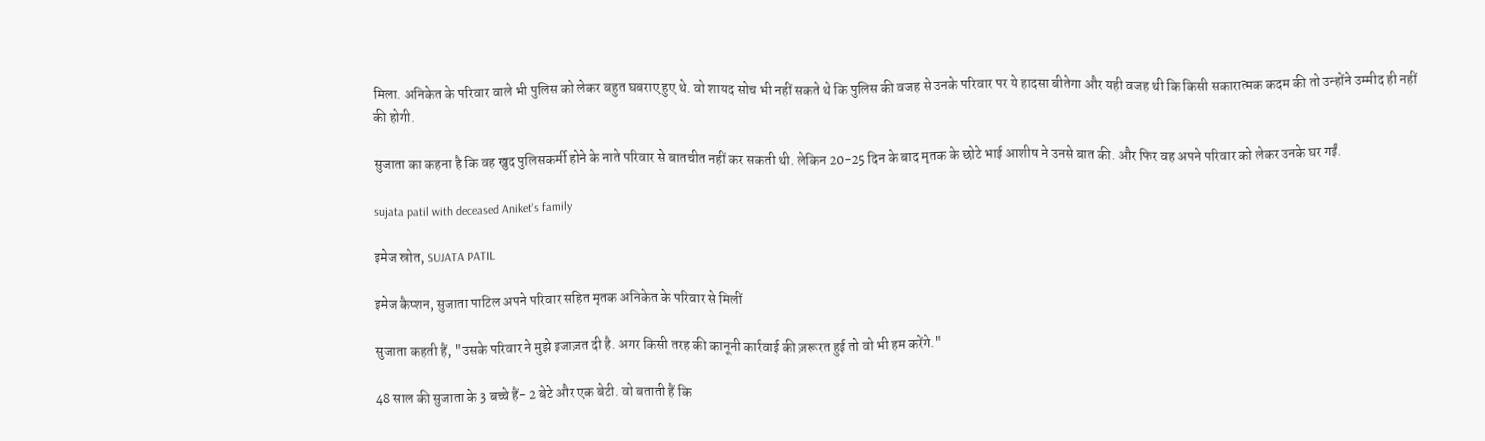मिला. अनिकेत के परिवार वाले भी पुलिस को लेकर बहुत घबराए हुए थे. वो शायद सोच भी नहीं सकते थे कि पुलिस की वजह से उनके परिवार पर ये हादसा बीतेगा और यही वजह थी कि किसी सकारात्मक कदम की तो उन्होंने उम्मीद ही नहीं की होगी.

सुजाता का कहना है कि वह खुद पुलिसकर्मी होने के नाते परिवार से बातचीत नहीं कर सकती थी. लेकिन 20-25 दिन के बाद मृतक के छोटे भाई आशीष ने उनसे बात की. और फिर वह अपने परिवार को लेकर उनके घर गईं.

sujata patil with deceased Aniket's family

इमेज स्रोत, SUJATA PATIL

इमेज कैप्शन, सुजाता पाटिल अपने परिवार सहित मृतक अनिकेत के परिवार से मिलीं

सुजाता कहती हैं, "उसके परिवार ने मुझे इजाज़त दी है. अगर किसी तरह की कानूनी कार्रवाई की ज़रूरत हुई तो वो भी हम करेंगे."

48 साल की सुजाता के 3 बच्चे हैं- 2 बेटे और एक बेटी. वो बताती हैं कि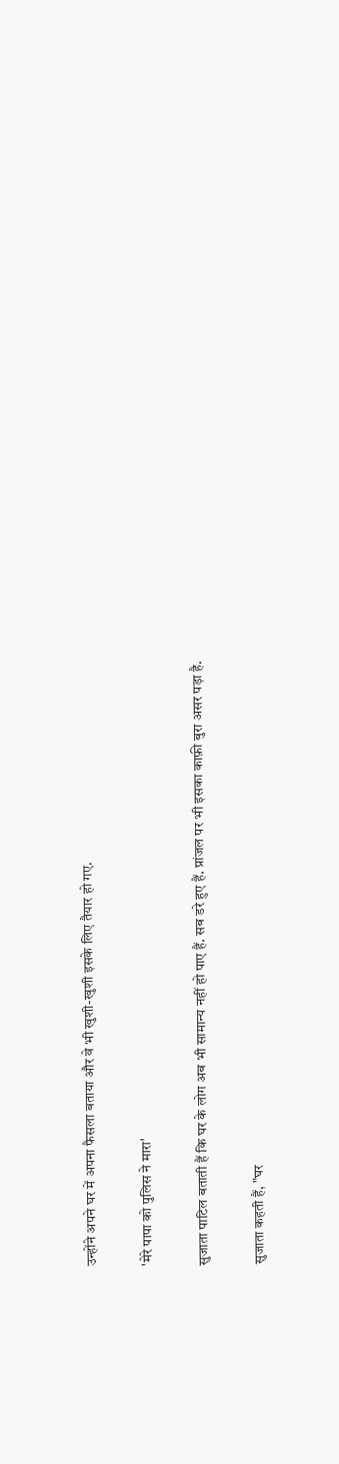उन्होंने अपने घर में अपना फैसला बताया और वे भी खुशी-खुशी इसके लिए तैयार हो गए.

'मेरे पापा को पुलिस ने मारा'

सुजाता पाटिल बताती हैं कि घर के लोग अब भी सामान्य नहीं हो पाए हैं. सब डरे हुए हैं. प्रांजल पर भी इसका काफ़ी बुरा असर पड़ा है.

सुजाता कहती हैं, "घर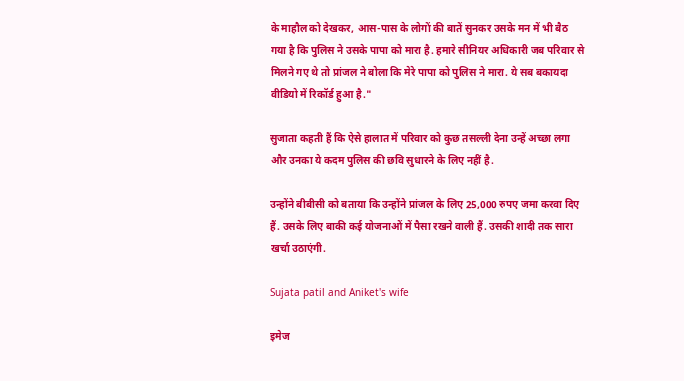के माहौल को देखकर, आस-पास के लोगों की बातें सुनकर उसके मन में भी बैठ गया है कि पुलिस ने उसके पापा को मारा है. हमारे सीनियर अधिकारी जब परिवार से मिलने गए थे तो प्रांजल ने बोला कि मेरे पापा को पुलिस ने मारा. ये सब बकायदा वीडियो में रिकॉर्ड हुआ है."

सुजाता कहती हैं कि ऐसे हालात में परिवार को कुछ तसल्ली देना उन्हें अच्छा लगा और उनका ये कदम पुलिस की छवि सुधारने के लिए नहीं है.

उन्होंने बीबीसी को बताया कि उन्होंने प्रांजल के लिए 25,000 रुपए जमा करवा दिए हैं. उसके लिए बाकी कई योजनाओं में पैसा रखने वाली हैं. उसकी शादी तक सारा खर्चा उठाएंगी.

Sujata patil and Aniket's wife

इमेज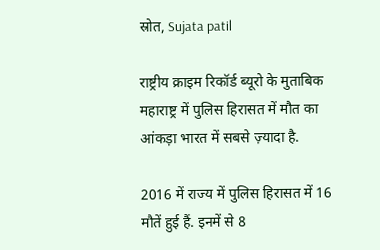स्रोत, Sujata patil

राष्ट्रीय क्राइम रिकॉर्ड ब्यूरो के मुताबिक महाराष्ट्र में पुलिस हिरासत में मौत का आंकड़ा भारत में सबसे ज़्यादा है.

2016 में राज्य में पुलिस हिरासत में 16 मौतें हुई हैं. इनमें से 8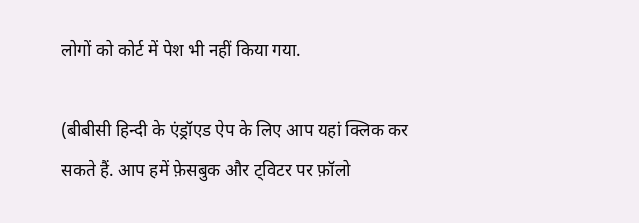लोगों को कोर्ट में पेश भी नहीं किया गया.

(बीबीसी हिन्दी के एंड्रॉएड ऐप के लिए आप यहां क्लिक कर सकते हैं. आप हमें फ़ेसबुक और ट्विटर पर फ़ॉलो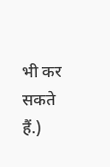भी कर सकते हैं.)